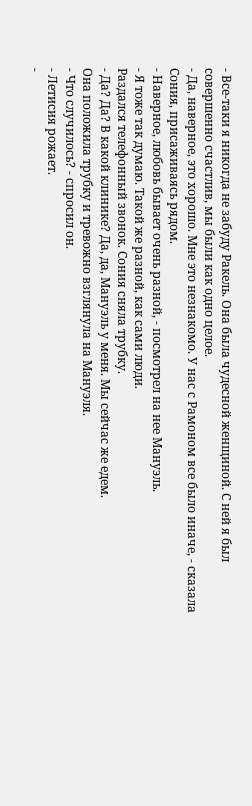- Все-таки я никогда не забуду Ракель. Она была чудесной женщиной. С ней я был совершенно счастлив, мы были как одно целое.
- Да, наверное, это хорошо. Мне это незнакомо. У нас с Рамоном все было иначе, - сказала Сония, присаживаясь рядом.
- Наверное, любовь бывает очень разной, - посмотрел на нее Мануэль.
- Я тоже так думаю. Такой же разной, как сами люди.
Раздался телефонный звонок. Сония сняла трубку.
- Да? Да? В какой клинике? Да, да, Мануэль у меня. Мы сейчас же едем.
Она положила трубку и тревожно взглянула на Мануэля.
- Что случилось? - спросил он.
- Летисия рожает.
-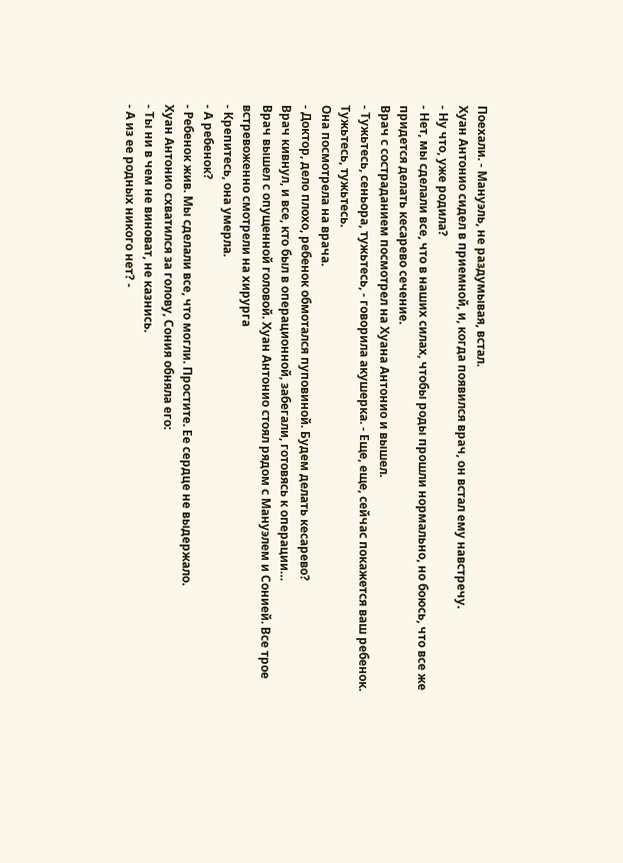Поехали. - Мануэль, не раздумывая, встал.
Хуан Антонио сидел в приемной, и, когда появился врач, он встал ему навстречу.
- Ну что, уже родила?
- Нет, мы сделали все, что в наших силах, чтобы роды прошли нормально, но боюсь, что все же придется делать кесарево сечение.
Врач с состраданием посмотрел на Хуана Антонио и вышел.
- Тужьтесь, сеньора, тужьтесь, - говорила акушерка. - Еще, еще, сейчас покажется ваш ребенок. Тужьтесь, тужьтесь.
Она посмотрела на врача.
- Доктор, дело плохо, ребенок обмотался пуповиной. Будем делать кесарево?
Врач кивнул, и все, кто был в операционной, забегали, готовясь к операции…
Врач вышел с опущенной головой. Хуан Антонио стоял рядом с Мануэлем и Сонией. Все трое встревоженно смотрели на хирурга
- Крепитесь, она умерла.
- А ребенок?
- Ребенок жив. Мы сделали все, что могли. Простите. Ее сердце не выдержало.
Хуан Антонио схватился за голову, Сония обняла его:
- Ты ни в чем не виноват, не казнись.
- А из ее родных никого нет? -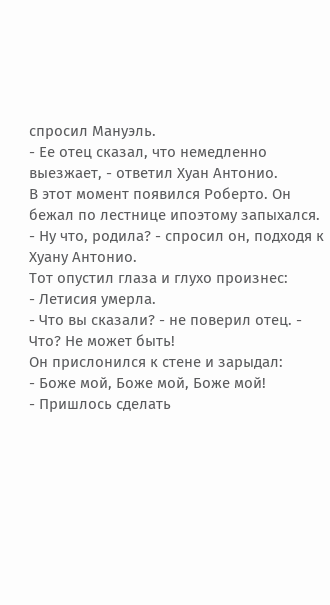спросил Мануэль.
- Ее отец сказал, что немедленно выезжает, - ответил Хуан Антонио.
В этот момент появился Роберто. Он бежал по лестнице ипоэтому запыхался.
- Ну что, родила? - спросил он, подходя к Хуану Антонио.
Тот опустил глаза и глухо произнес:
- Летисия умерла.
- Что вы сказали? - не поверил отец. - Что? Не может быть!
Он прислонился к стене и зарыдал:
- Боже мой, Боже мой, Боже мой!
- Пришлось сделать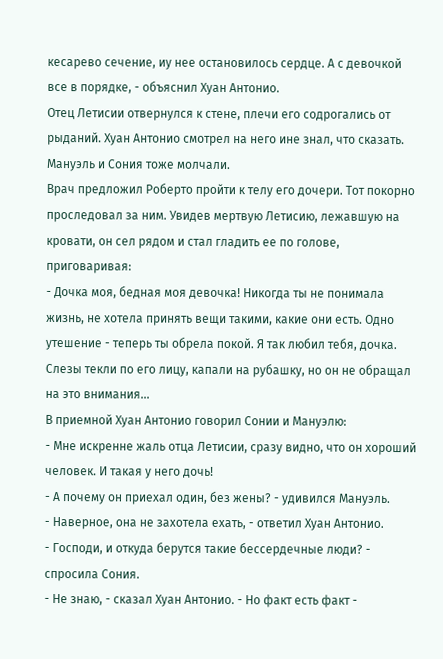кесарево сечение, иу нее остановилось сердце. А с девочкой все в порядке, - объяснил Хуан Антонио.
Отец Летисии отвернулся к стене, плечи его содрогались от рыданий. Хуан Антонио смотрел на него ине знал, что сказать. Мануэль и Сония тоже молчали.
Врач предложил Роберто пройти к телу его дочери. Тот покорно проследовал за ним. Увидев мертвую Летисию, лежавшую на кровати, он сел рядом и стал гладить ее по голове, приговаривая:
- Дочка моя, бедная моя девочка! Никогда ты не понимала жизнь, не хотела принять вещи такими, какие они есть. Одно утешение - теперь ты обрела покой. Я так любил тебя, дочка.
Слезы текли по его лицу, капали на рубашку, но он не обращал на это внимания…
В приемной Хуан Антонио говорил Сонии и Мануэлю:
- Мне искренне жаль отца Летисии, сразу видно, что он хороший человек. И такая у него дочь!
- А почему он приехал один, без жены? - удивился Мануэль.
- Наверное, она не захотела ехать, - ответил Хуан Антонио.
- Господи, и откуда берутся такие бессердечные люди? - спросила Сония.
- Не знаю, - сказал Хуан Антонио. - Но факт есть факт -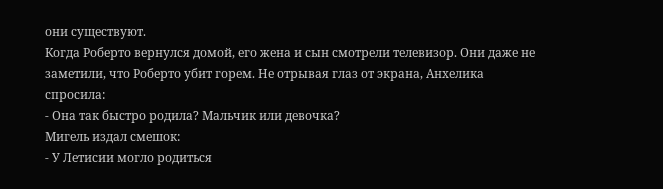они существуют.
Когда Роберто вернулся домой, его жена и сын смотрели телевизор. Они даже не заметили, что Роберто убит горем. Не отрывая глаз от экрана, Анхелика спросила:
- Она так быстро родила? Мальчик или девочка?
Мигель издал смешок:
- У Летисии могло родиться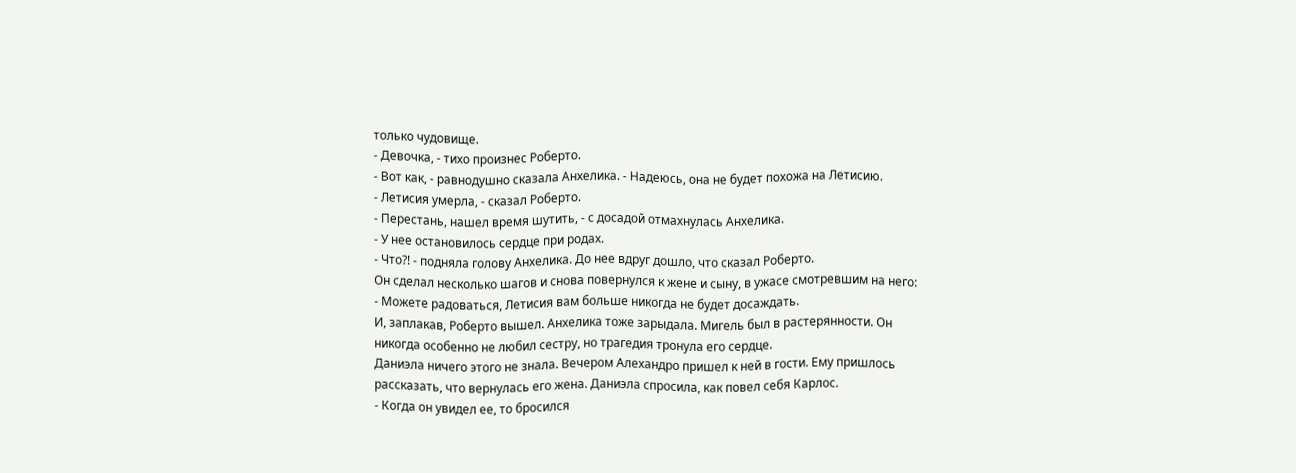только чудовище.
- Девочка, - тихо произнес Роберто.
- Вот как, - равнодушно сказала Анхелика. - Надеюсь, она не будет похожа на Летисию.
- Летисия умерла, - сказал Роберто.
- Перестань, нашел время шутить, - с досадой отмахнулась Анхелика.
- У нее остановилось сердце при родах.
- Что?! - подняла голову Анхелика. До нее вдруг дошло, что сказал Роберто.
Он сделал несколько шагов и снова повернулся к жене и сыну, в ужасе смотревшим на него:
- Можете радоваться, Летисия вам больше никогда не будет досаждать.
И, заплакав, Роберто вышел. Анхелика тоже зарыдала. Мигель был в растерянности. Он никогда особенно не любил сестру, но трагедия тронула его сердце.
Даниэла ничего этого не знала. Вечером Алехандро пришел к ней в гости. Ему пришлось рассказать, что вернулась его жена. Даниэла спросила, как повел себя Карлос.
- Когда он увидел ее, то бросился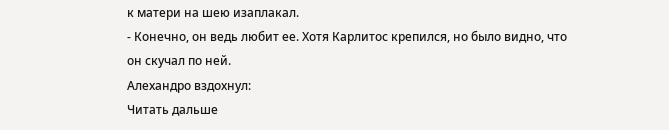к матери на шею изаплакал.
- Конечно, он ведь любит ее. Хотя Карлитос крепился, но было видно, что он скучал по ней.
Алехандро вздохнул:
Читать дальше